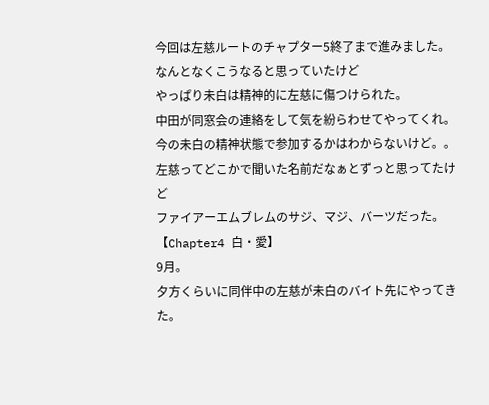今回は左慈ルートのチャプター5終了まで進みました。
なんとなくこうなると思っていたけど
やっぱり未白は精神的に左慈に傷つけられた。
中田が同窓会の連絡をして気を紛らわせてやってくれ。
今の未白の精神状態で参加するかはわからないけど。。
左慈ってどこかで聞いた名前だなぁとずっと思ってたけど
ファイアーエムブレムのサジ、マジ、バーツだった。
【Chapter4 白・愛】
9月。
夕方くらいに同伴中の左慈が未白のバイト先にやってきた。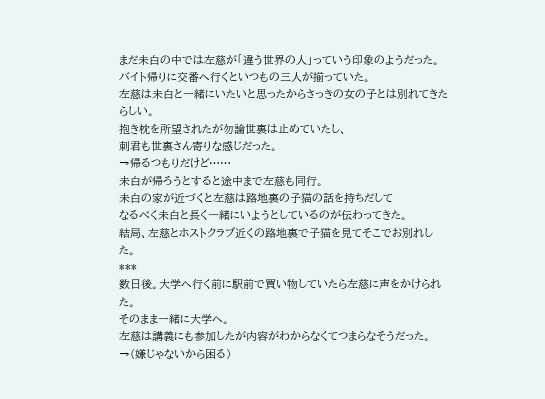まだ未白の中では左慈が「違う世界の人」っていう印象のようだった。
バイト帰りに交番へ行くといつもの三人が揃っていた。
左慈は未白と一緒にいたいと思ったからさっきの女の子とは別れてきたらしい。
抱き枕を所望されたが勿論世裏は止めていたし、
刺君も世裏さん寄りな感じだった。
→帰るつもりだけど……
未白が帰ろうとすると途中まで左慈も同行。
未白の家が近づくと左慈は路地裏の子猫の話を持ちだして
なるべく未白と長く一緒にいようとしているのが伝わってきた。
結局、左慈とホストクラブ近くの路地裏で子猫を見てそこでお別れした。
***
数日後。大学へ行く前に駅前で買い物していたら左慈に声をかけられた。
そのまま一緒に大学へ。
左慈は講義にも参加したが内容がわからなくてつまらなそうだった。
→(嫌じゃないから困る)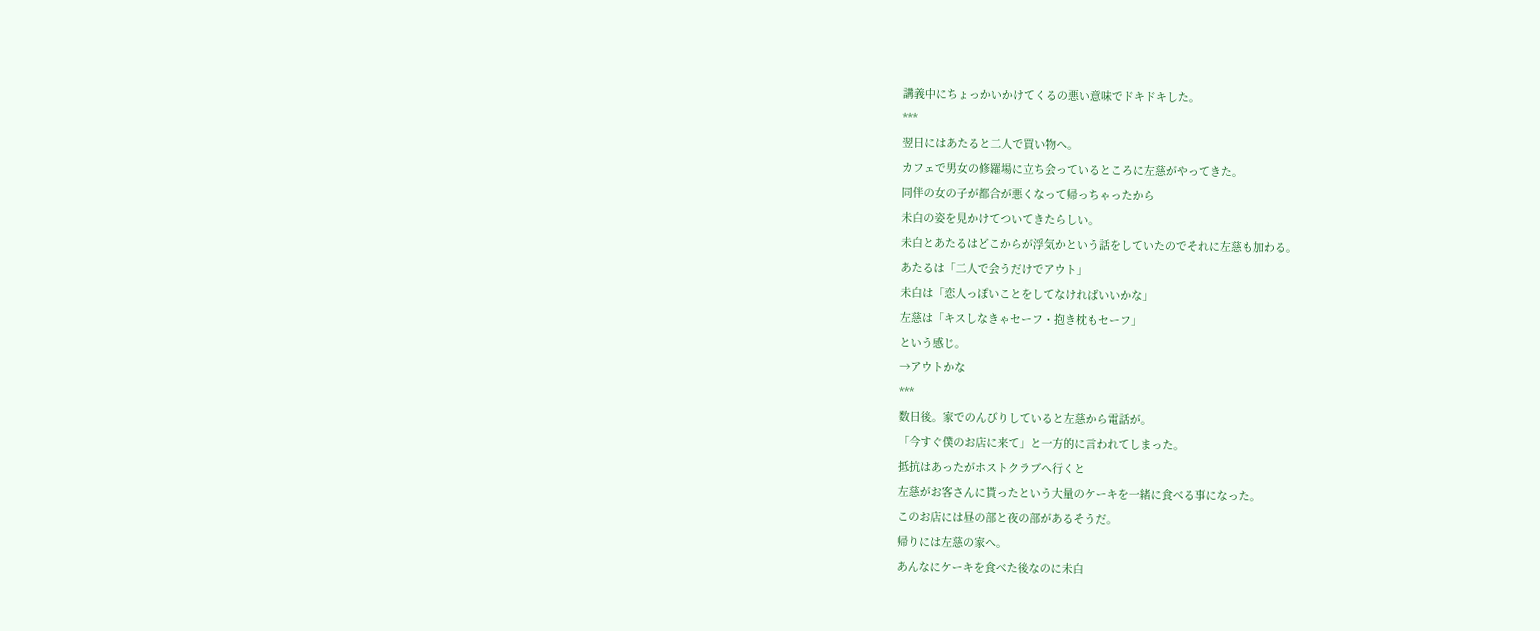講義中にちょっかいかけてくるの悪い意味でドキドキした。
***
翌日にはあたると二人で買い物へ。
カフェで男女の修羅場に立ち会っているところに左慈がやってきた。
同伴の女の子が都合が悪くなって帰っちゃったから
未白の姿を見かけてついてきたらしい。
未白とあたるはどこからが浮気かという話をしていたのでそれに左慈も加わる。
あたるは「二人で会うだけでアウト」
未白は「恋人っぽいことをしてなければいいかな」
左慈は「キスしなきゃセーフ・抱き枕もセーフ」
という感じ。
→アウトかな
***
数日後。家でのんびりしていると左慈から電話が。
「今すぐ僕のお店に来て」と一方的に言われてしまった。
抵抗はあったがホストクラブへ行くと
左慈がお客さんに貰ったという大量のケーキを一緒に食べる事になった。
このお店には昼の部と夜の部があるそうだ。
帰りには左慈の家へ。
あんなにケーキを食べた後なのに未白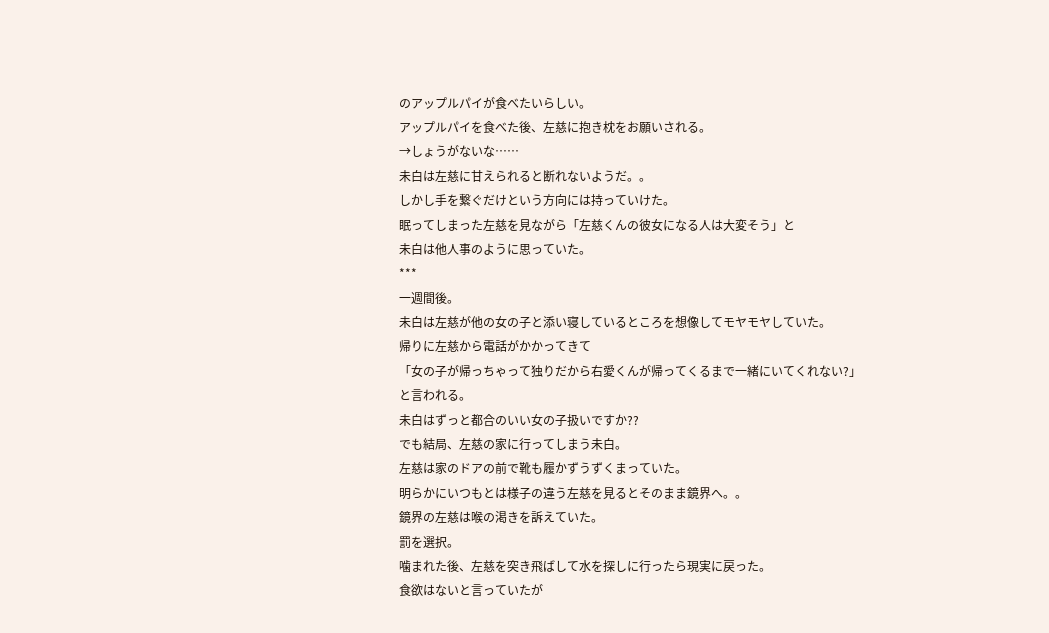のアップルパイが食べたいらしい。
アップルパイを食べた後、左慈に抱き枕をお願いされる。
→しょうがないな……
未白は左慈に甘えられると断れないようだ。。
しかし手を繋ぐだけという方向には持っていけた。
眠ってしまった左慈を見ながら「左慈くんの彼女になる人は大変そう」と
未白は他人事のように思っていた。
***
一週間後。
未白は左慈が他の女の子と添い寝しているところを想像してモヤモヤしていた。
帰りに左慈から電話がかかってきて
「女の子が帰っちゃって独りだから右愛くんが帰ってくるまで一緒にいてくれない?」
と言われる。
未白はずっと都合のいい女の子扱いですか??
でも結局、左慈の家に行ってしまう未白。
左慈は家のドアの前で靴も履かずうずくまっていた。
明らかにいつもとは様子の違う左慈を見るとそのまま鏡界へ。。
鏡界の左慈は喉の渇きを訴えていた。
罰を選択。
噛まれた後、左慈を突き飛ばして水を探しに行ったら現実に戻った。
食欲はないと言っていたが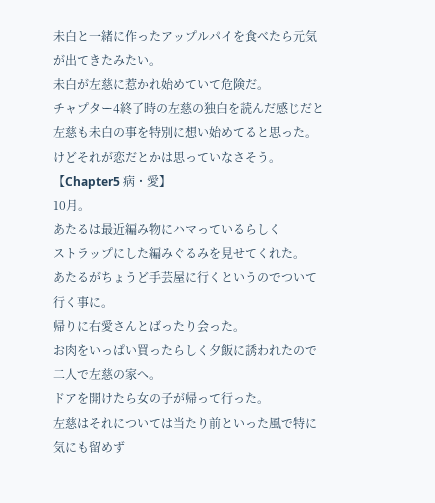未白と一緒に作ったアップルパイを食べたら元気が出てきたみたい。
未白が左慈に惹かれ始めていて危険だ。
チャプター4終了時の左慈の独白を読んだ感じだと
左慈も未白の事を特別に想い始めてると思った。
けどそれが恋だとかは思っていなさそう。
【Chapter5 病・愛】
10月。
あたるは最近編み物にハマっているらしく
ストラップにした編みぐるみを見せてくれた。
あたるがちょうど手芸屋に行くというのでついて行く事に。
帰りに右愛さんとばったり会った。
お肉をいっぱい買ったらしく夕飯に誘われたので二人で左慈の家へ。
ドアを開けたら女の子が帰って行った。
左慈はそれについては当たり前といった風で特に気にも留めず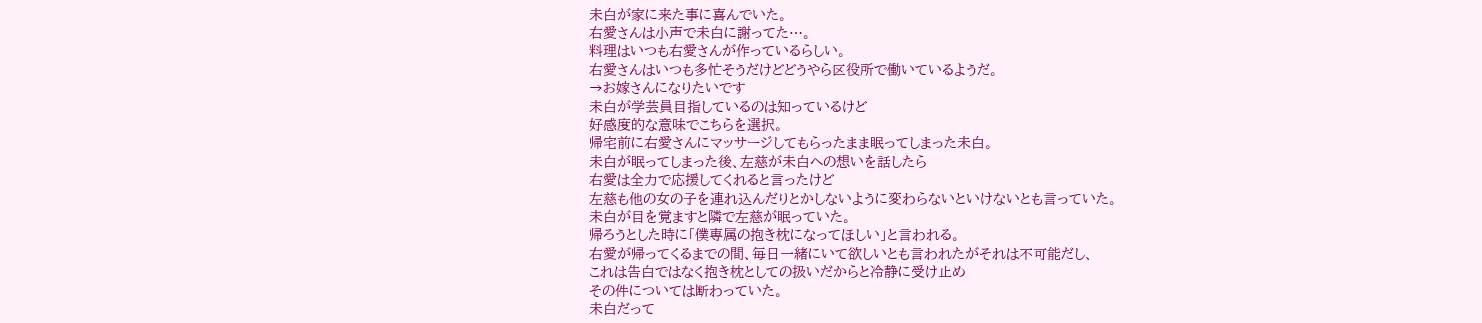未白が家に来た事に喜んでいた。
右愛さんは小声で未白に謝ってた…。
料理はいつも右愛さんが作っているらしい。
右愛さんはいつも多忙そうだけどどうやら区役所で働いているようだ。
→お嫁さんになりたいです
未白が学芸員目指しているのは知っているけど
好感度的な意味でこちらを選択。
帰宅前に右愛さんにマッサージしてもらったまま眠ってしまった未白。
未白が眠ってしまった後、左慈が未白への想いを話したら
右愛は全力で応援してくれると言ったけど
左慈も他の女の子を連れ込んだりとかしないように変わらないといけないとも言っていた。
未白が目を覚ますと隣で左慈が眠っていた。
帰ろうとした時に「僕専属の抱き枕になってほしい」と言われる。
右愛が帰ってくるまでの間、毎日一緒にいて欲しいとも言われたがそれは不可能だし、
これは告白ではなく抱き枕としての扱いだからと冷静に受け止め
その件については断わっていた。
未白だって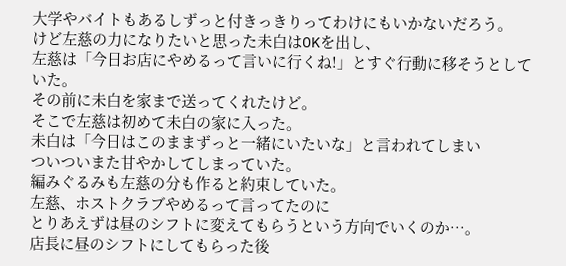大学やバイトもあるしずっと付きっきりってわけにもいかないだろう。
けど左慈の力になりたいと思った未白はOKを出し、
左慈は「今日お店にやめるって言いに行くね!」とすぐ行動に移そうとしていた。
その前に未白を家まで送ってくれたけど。
そこで左慈は初めて未白の家に入った。
未白は「今日はこのままずっと一緒にいたいな」と言われてしまい
ついついまた甘やかしてしまっていた。
編みぐるみも左慈の分も作ると約束していた。
左慈、ホストクラブやめるって言ってたのに
とりあえずは昼のシフトに変えてもらうという方向でいくのか…。
店長に昼のシフトにしてもらった後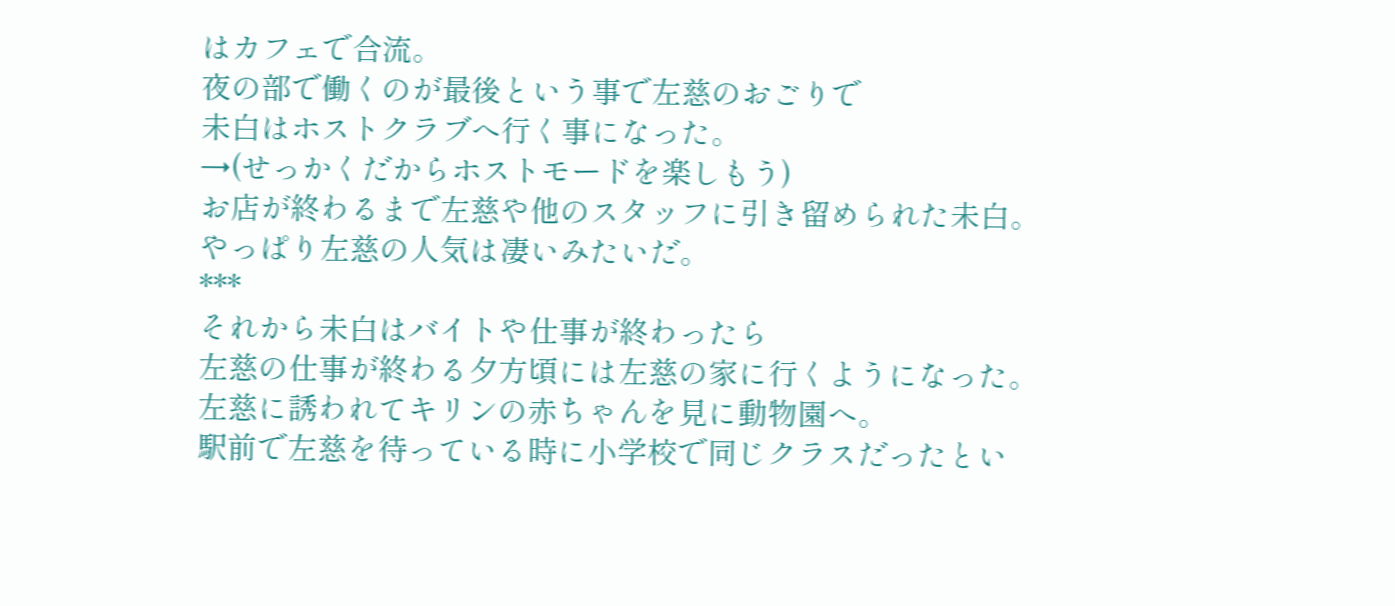はカフェで合流。
夜の部で働くのが最後という事で左慈のおごりで
未白はホストクラブへ行く事になった。
→(せっかくだからホストモードを楽しもう)
お店が終わるまで左慈や他のスタッフに引き留められた未白。
やっぱり左慈の人気は凄いみたいだ。
***
それから未白はバイトや仕事が終わったら
左慈の仕事が終わる夕方頃には左慈の家に行くようになった。
左慈に誘われてキリンの赤ちゃんを見に動物園へ。
駅前で左慈を待っている時に小学校で同じクラスだったとい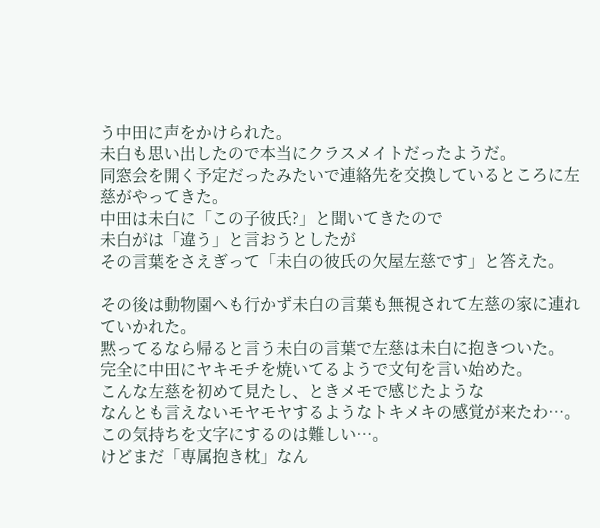う中田に声をかけられた。
未白も思い出したので本当にクラスメイトだったようだ。
同窓会を開く予定だったみたいで連絡先を交換しているところに左慈がやってきた。
中田は未白に「この子彼氏?」と聞いてきたので
未白がは「違う」と言おうとしたが
その言葉をさえぎって「未白の彼氏の欠屋左慈です」と答えた。

その後は動物園へも行かず未白の言葉も無視されて左慈の家に連れていかれた。
黙ってるなら帰ると言う未白の言葉で左慈は未白に抱きついた。
完全に中田にヤキモチを焼いてるようで文句を言い始めた。
こんな左慈を初めて見たし、ときメモで感じたような
なんとも言えないモヤモヤするようなトキメキの感覚が来たわ…。
この気持ちを文字にするのは難しい…。
けどまだ「専属抱き枕」なん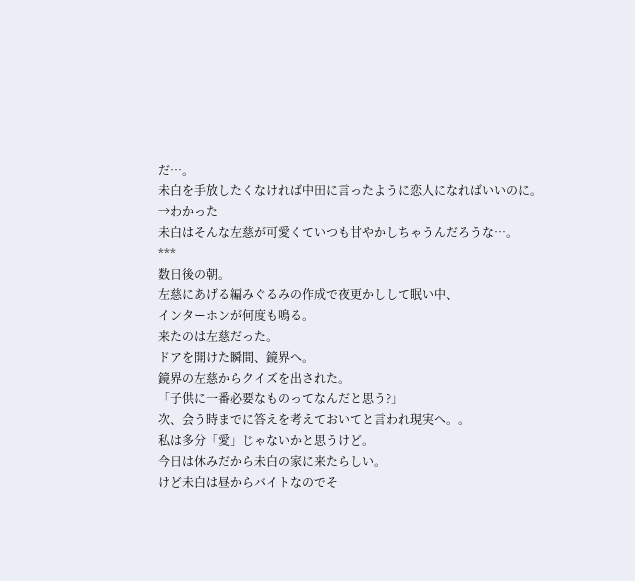だ…。
未白を手放したくなければ中田に言ったように恋人になればいいのに。
→わかった
未白はそんな左慈が可愛くていつも甘やかしちゃうんだろうな…。
***
数日後の朝。
左慈にあげる編みぐるみの作成で夜更かしして眠い中、
インターホンが何度も鳴る。
来たのは左慈だった。
ドアを開けた瞬間、鏡界へ。
鏡界の左慈からクイズを出された。
「子供に一番必要なものってなんだと思う?」
次、会う時までに答えを考えておいてと言われ現実へ。。
私は多分「愛」じゃないかと思うけど。
今日は休みだから未白の家に来たらしい。
けど未白は昼からバイトなのでそ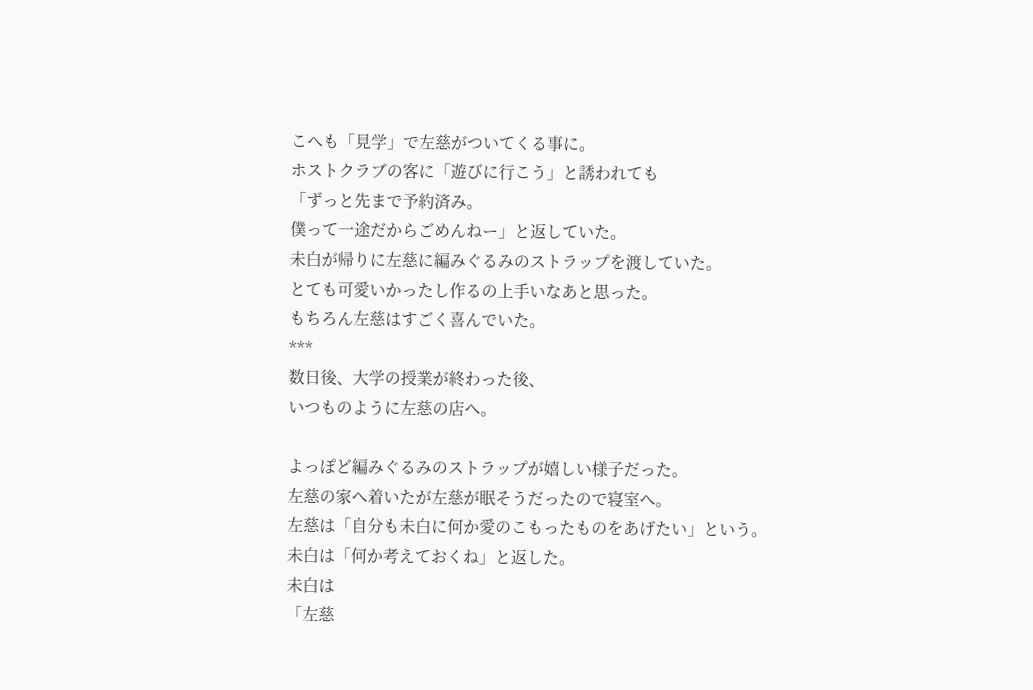こへも「見学」で左慈がついてくる事に。
ホストクラブの客に「遊びに行こう」と誘われても
「ずっと先まで予約済み。
僕って一途だからごめんねー」と返していた。
未白が帰りに左慈に編みぐるみのストラップを渡していた。
とても可愛いかったし作るの上手いなあと思った。
もちろん左慈はすごく喜んでいた。
***
数日後、大学の授業が終わった後、
いつものように左慈の店へ。

よっぽど編みぐるみのストラップが嬉しい様子だった。
左慈の家へ着いたが左慈が眠そうだったので寝室へ。
左慈は「自分も未白に何か愛のこもったものをあげたい」という。
未白は「何か考えておくね」と返した。
未白は
「左慈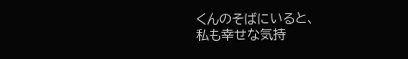くんのそばにいると、
私も幸せな気持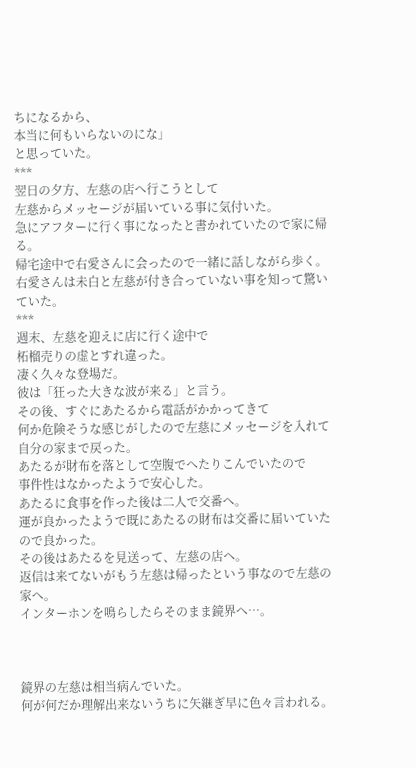ちになるから、
本当に何もいらないのにな」
と思っていた。
***
翌日の夕方、左慈の店へ行こうとして
左慈からメッセージが届いている事に気付いた。
急にアフターに行く事になったと書かれていたので家に帰る。
帰宅途中で右愛さんに会ったので一緒に話しながら歩く。
右愛さんは未白と左慈が付き合っていない事を知って驚いていた。
***
週末、左慈を迎えに店に行く途中で
柘榴売りの虚とすれ違った。
凄く久々な登場だ。
彼は「狂った大きな波が来る」と言う。
その後、すぐにあたるから電話がかかってきて
何か危険そうな感じがしたので左慈にメッセージを入れて
自分の家まで戻った。
あたるが財布を落として空腹でへたりこんでいたので
事件性はなかったようで安心した。
あたるに食事を作った後は二人で交番へ。
運が良かったようで既にあたるの財布は交番に届いていたので良かった。
その後はあたるを見送って、左慈の店へ。
返信は来てないがもう左慈は帰ったという事なので左慈の家へ。
インターホンを鳴らしたらそのまま鏡界へ…。



鏡界の左慈は相当病んでいた。
何が何だか理解出来ないうちに矢継ぎ早に色々言われる。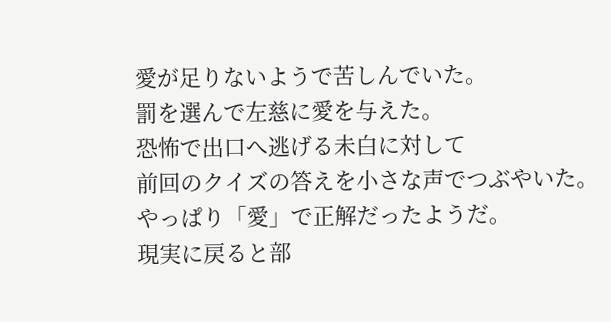愛が足りないようで苦しんでいた。
罰を選んで左慈に愛を与えた。
恐怖で出口へ逃げる未白に対して
前回のクイズの答えを小さな声でつぶやいた。
やっぱり「愛」で正解だったようだ。
現実に戻ると部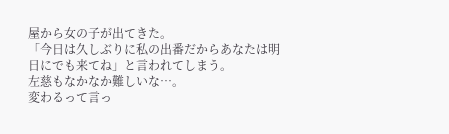屋から女の子が出てきた。
「今日は久しぶりに私の出番だからあなたは明日にでも来てね」と言われてしまう。
左慈もなかなか難しいな…。
変わるって言っ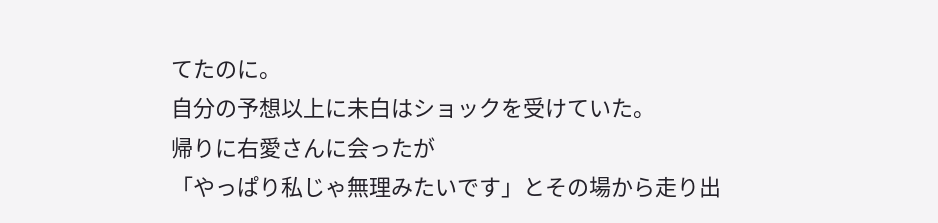てたのに。
自分の予想以上に未白はショックを受けていた。
帰りに右愛さんに会ったが
「やっぱり私じゃ無理みたいです」とその場から走り出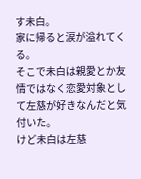す未白。
家に帰ると涙が溢れてくる。
そこで未白は親愛とか友情ではなく恋愛対象として左慈が好きなんだと気付いた。
けど未白は左慈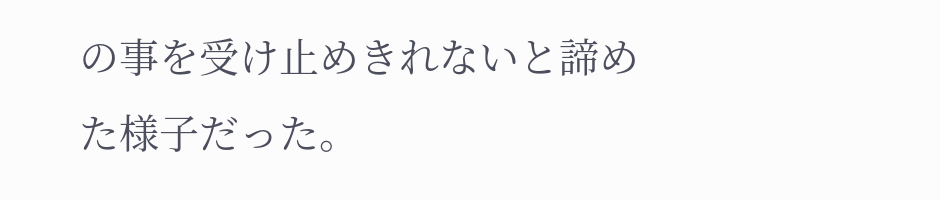の事を受け止めきれないと諦めた様子だった。